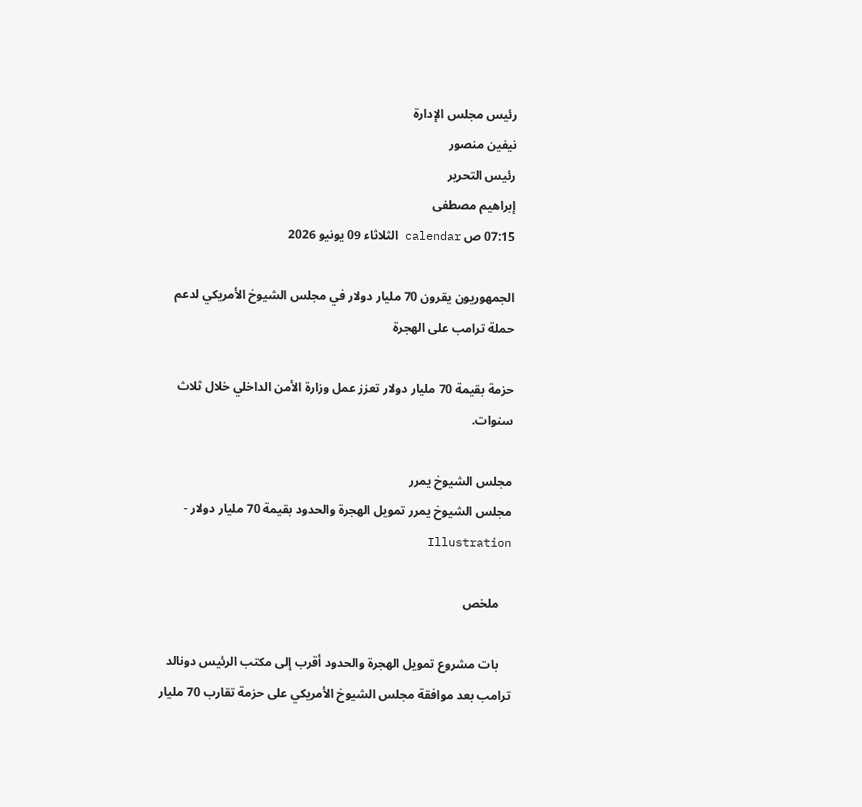رئيس مجلس الإدارة
نيفين منصور
رئيس التحرير
إبراهيم مصطفى
07:15 ص calendar الثلاثاء 09 يونيو 2026

الجمهوريون يقرون 70 مليار دولار في مجلس الشيوخ الأمريكي لدعم حملة ترامب على الهجرة

حزمة بقيمة 70 مليار دولار تعزز عمل وزارة الأمن الداخلي خلال ثلاث سنوات.

مجلس الشيوخ يمرر
مجلس الشيوخ يمرر تمويل الهجرة والحدود بقيمة 70 مليار دولار - Illustration

    ملخص

    بات مشروع تمويل الهجرة والحدود أقرب إلى مكتب الرئيس دونالد ترامب بعد موافقة مجلس الشيوخ الأمريكي على حزمة تقارب 70 مليار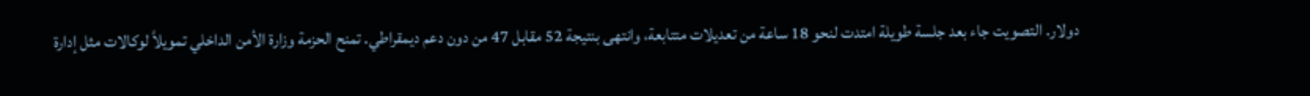دولار. التصويت جاء بعد جلسة طويلة امتدت لنحو 18 ساعة من تعديلات متتابعة، وانتهى بنتيجة 52 مقابل 47 من دون دعم ديمقراطي. تمنح الحزمة وزارة الأمن الداخلي تمويلاً لوكالات مثل إدارة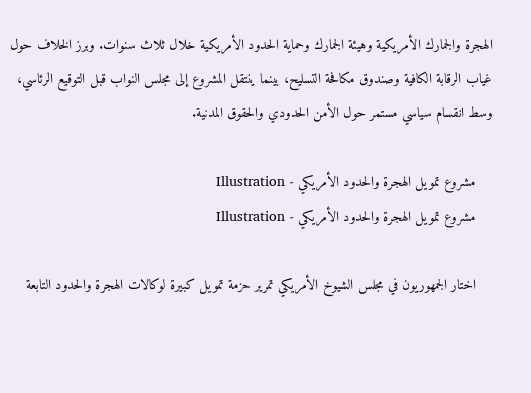الهجرة والجمارك الأمريكية وهيئة الجمارك وحماية الحدود الأمريكية خلال ثلاث سنوات. وبرز الخلاف حول غياب الرقابة الكافية وصندوق مكافحة التسليح، بينما ينتقل المشروع إلى مجلس النواب قبل التوقيع الرئاسي، وسط انقسام سياسي مستمر حول الأمن الحدودي والحقوق المدنية.

    مشروع تمويل الهجرة والحدود الأمريكي - Illustration
    مشروع تمويل الهجرة والحدود الأمريكي - Illustration

    اختار الجمهوريون في مجلس الشيوخ الأمريكي تمرير حزمة تمويل كبيرة لوكالات الهجرة والحدود التابعة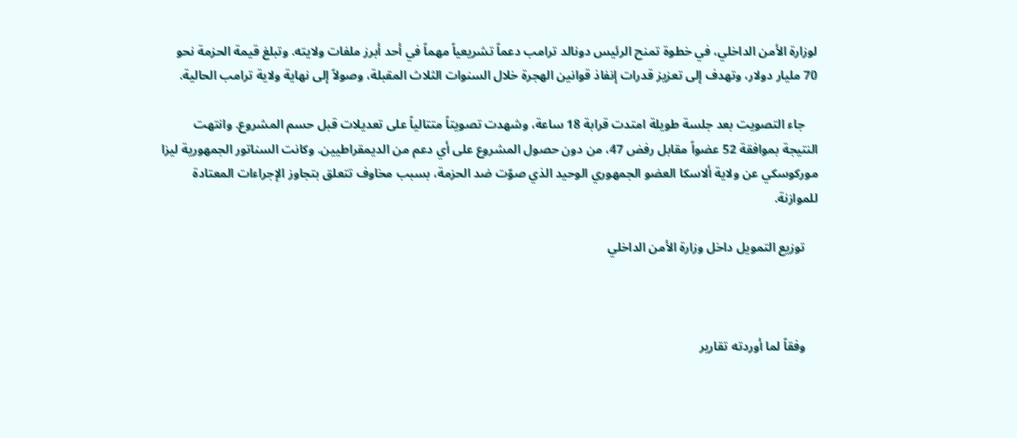لوزارة الأمن الداخلي، في خطوة تمنح الرئيس دونالد ترامب دعماً تشريعياً مهماً في أحد أبرز ملفات ولايته. وتبلغ قيمة الحزمة نحو 70 مليار دولار، وتهدف إلى تعزيز قدرات إنفاذ قوانين الهجرة خلال السنوات الثلاث المقبلة، وصولاً إلى نهاية ولاية ترامب الحالية.

    جاء التصويت بعد جلسة طويلة امتدت قرابة 18 ساعة، وشهدت تصويتاً متتالياً على تعديلات قبل حسم المشروع. وانتهت النتيجة بموافقة 52 عضواً مقابل رفض 47، من دون حصول المشروع على أي دعم من الديمقراطيين. وكانت السناتور الجمهورية ليزا موركوسكي عن ولاية ألاسكا العضو الجمهوري الوحيد الذي صوّت ضد الحزمة، بسبب مخاوف تتعلق بتجاوز الإجراءات المعتادة للموازنة.

    توزيع التمويل داخل وزارة الأمن الداخلي



    وفقاً لما أوردته تقارير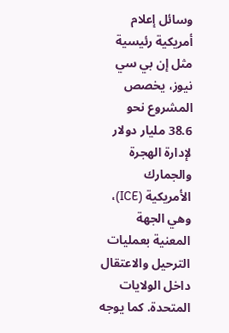وسائل إعلام أمريكية رئيسية مثل إن بي سي نيوز، يخصص المشروع نحو 38.6 مليار دولار لإدارة الهجرة والجمارك الأمريكية (ICE)، وهي الجهة المعنية بعمليات الترحيل والاعتقال داخل الولايات المتحدة. كما يوجه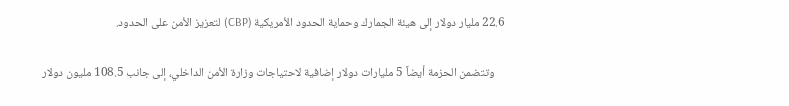22.6 مليار دولار إلى هيئة الجمارك وحماية الحدود الأمريكية (CBP) لتعزيز الأمن على الحدود.

    وتتضمن الحزمة أيضاً 5 مليارات دولار إضافية لاحتياجات وزارة الأمن الداخلي، إلى جانب 108.5 مليون دولار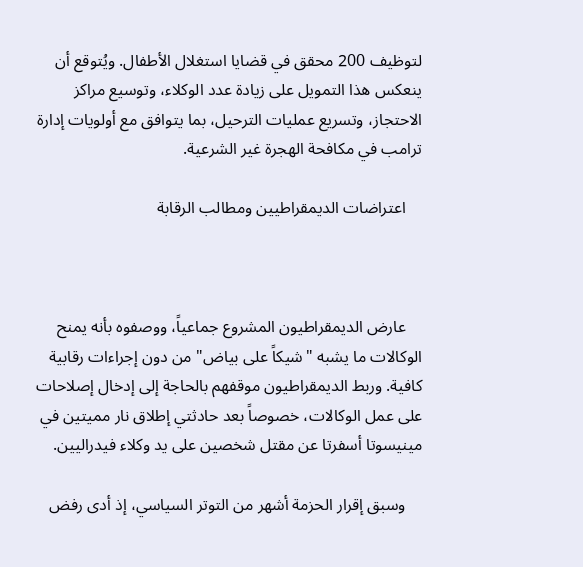لتوظيف 200 محقق في قضايا استغلال الأطفال. ويُتوقع أن ينعكس هذا التمويل على زيادة عدد الوكلاء، وتوسيع مراكز الاحتجاز، وتسريع عمليات الترحيل، بما يتوافق مع أولويات إدارة ترامب في مكافحة الهجرة غير الشرعية.

    اعتراضات الديمقراطيين ومطالب الرقابة



    عارض الديمقراطيون المشروع جماعياً، ووصفوه بأنه يمنح الوكالات ما يشبه "شيكاً على بياض" من دون إجراءات رقابية كافية. وربط الديمقراطيون موقفهم بالحاجة إلى إدخال إصلاحات على عمل الوكالات، خصوصاً بعد حادثتي إطلاق نار مميتين في مينيسوتا أسفرتا عن مقتل شخصين على يد وكلاء فيدراليين.

    وسبق إقرار الحزمة أشهر من التوتر السياسي، إذ أدى رفض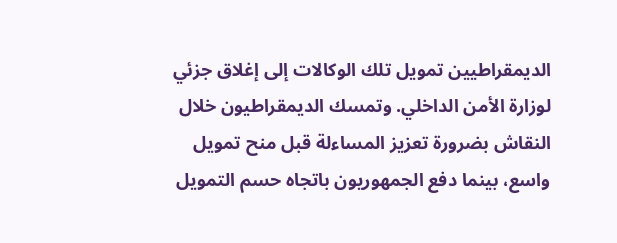الديمقراطيين تمويل تلك الوكالات إلى إغلاق جزئي لوزارة الأمن الداخلي. وتمسك الديمقراطيون خلال النقاش بضرورة تعزيز المساءلة قبل منح تمويل واسع، بينما دفع الجمهوريون باتجاه حسم التمويل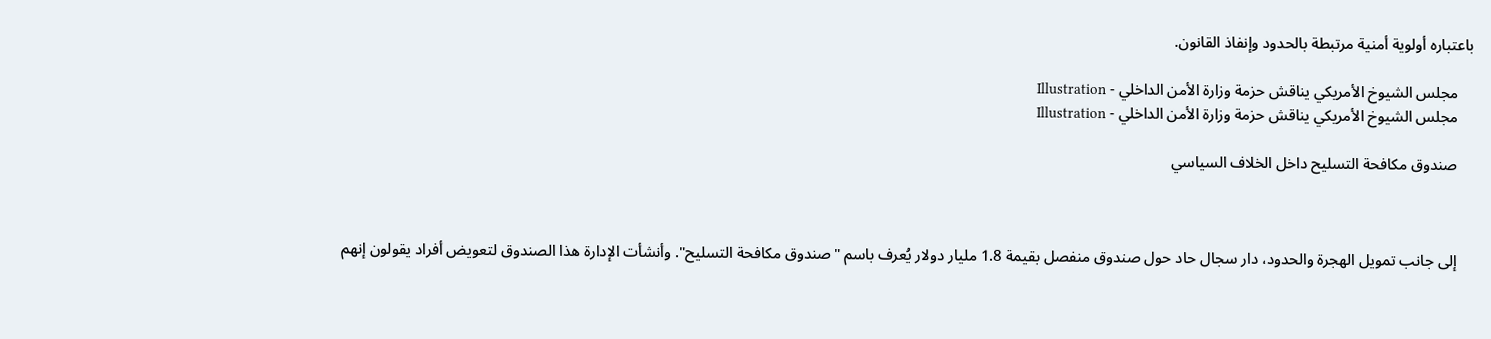باعتباره أولوية أمنية مرتبطة بالحدود وإنفاذ القانون.

    مجلس الشيوخ الأمريكي يناقش حزمة وزارة الأمن الداخلي - Illustration
    مجلس الشيوخ الأمريكي يناقش حزمة وزارة الأمن الداخلي - Illustration

    صندوق مكافحة التسليح داخل الخلاف السياسي



    إلى جانب تمويل الهجرة والحدود، دار سجال حاد حول صندوق منفصل بقيمة 1.8 مليار دولار يُعرف باسم "صندوق مكافحة التسليح". وأنشأت الإدارة هذا الصندوق لتعويض أفراد يقولون إنهم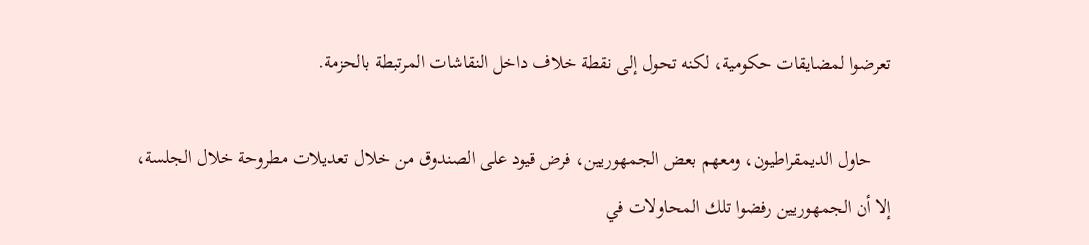تعرضوا لمضايقات حكومية، لكنه تحول إلى نقطة خلاف داخل النقاشات المرتبطة بالحزمة.

    حاول الديمقراطيون، ومعهم بعض الجمهوريين، فرض قيود على الصندوق من خلال تعديلات مطروحة خلال الجلسة، إلا أن الجمهوريين رفضوا تلك المحاولات في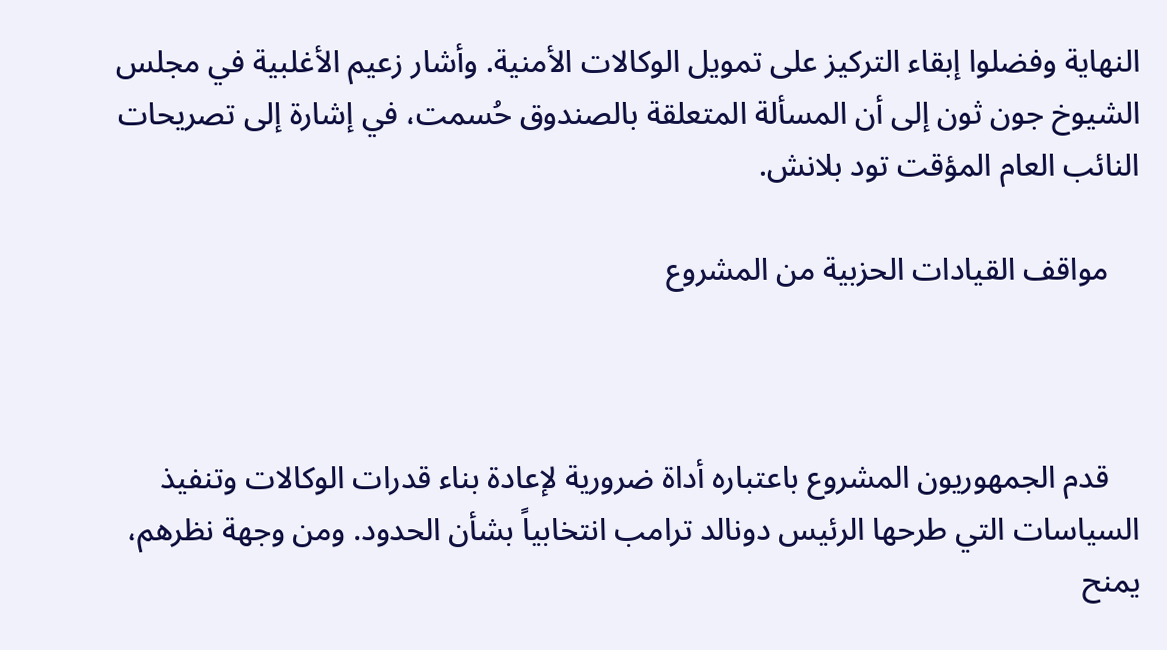النهاية وفضلوا إبقاء التركيز على تمويل الوكالات الأمنية. وأشار زعيم الأغلبية في مجلس الشيوخ جون ثون إلى أن المسألة المتعلقة بالصندوق حُسمت، في إشارة إلى تصريحات النائب العام المؤقت تود بلانش.

    مواقف القيادات الحزبية من المشروع



    قدم الجمهوريون المشروع باعتباره أداة ضرورية لإعادة بناء قدرات الوكالات وتنفيذ السياسات التي طرحها الرئيس دونالد ترامب انتخابياً بشأن الحدود. ومن وجهة نظرهم، يمنح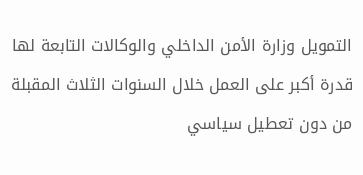التمويل وزارة الأمن الداخلي والوكالات التابعة لها قدرة أكبر على العمل خلال السنوات الثلاث المقبلة من دون تعطيل سياسي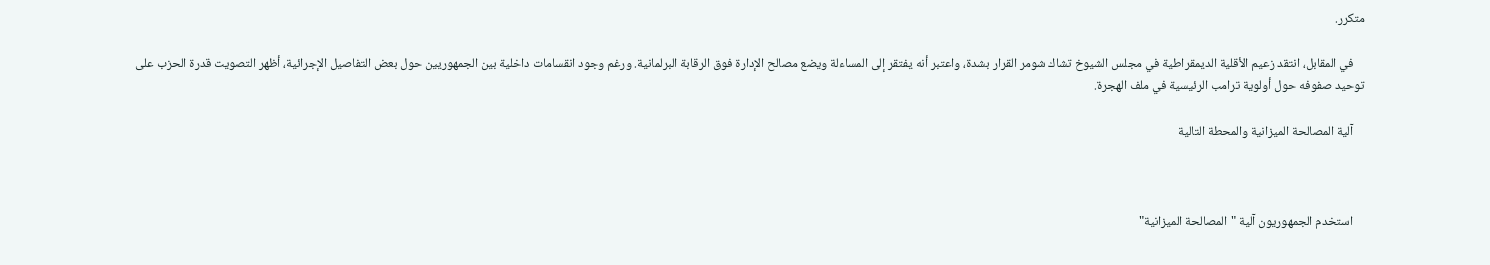متكرر.

    في المقابل، انتقد زعيم الأقلية الديمقراطية في مجلس الشيوخ تشاك شومر القرار بشدة، واعتبر أنه يفتقر إلى المساءلة ويضع مصالح الإدارة فوق الرقابة البرلمانية. ورغم وجود انقسامات داخلية بين الجمهوريين حول بعض التفاصيل الإجرائية، أظهر التصويت قدرة الحزب على توحيد صفوفه حول أولوية ترامب الرئيسية في ملف الهجرة.

    آلية المصالحة الميزانية والمحطة التالية



    استخدم الجمهوريون آلية "المصالحة الميزانية"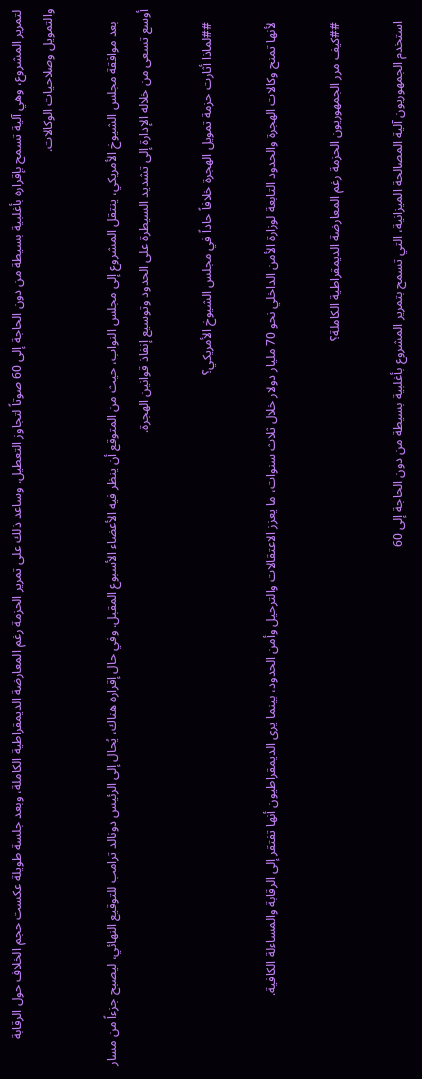لتمرير المشروع، وهي آلية تسمح بإقراره بأغلبية بسيطة من دون الحاجة إلى 60 صوتاً لتجاوز التعطيل. وساعد ذلك على تمرير الحزمة رغم المعارضة الديمقراطية الكاملة، وبعد جلسة طويلة عكست حجم الخلاف حول الرقابة والتمويل وصلاحيات الوكالات.

    بعد موافقة مجلس الشيوخ الأمريكي، ينتقل المشروع إلى مجلس النواب، حيث من المتوقع أن ينظر فيه الأعضاء الأسبوع المقبل. وفي حال إقراره هناك، يُحال إلى الرئيس دونالد ترامب للتوقيع النهائي، ليصبح جزءاً من مسار أوسع تسعى من خلاله الإدارة إلى تشديد السيطرة على الحدود وتوسيع إنفاذ قوانين الهجرة.

    ##لماذا أثارت حزمة تمويل الهجرة خلافاً حاداً في مجلس الشيوخ الأمريكي؟

    لأنها تمنح وكالات الهجرة والحدود التابعة لوزارة الأمن الداخلي نحو 70 مليار دولار خلال ثلاث سنوات، ما يعزز الاعتقالات والترحيل وأمن الحدود، بينما يرى الديمقراطيون أنها تفتقر إلى الرقابة والمساءلة الكافية.

    ##كيف مرر الجمهوريون الحزمة رغم المعارضة الديمقراطية الكاملة؟

    استخدم الجمهوريون آلية المصالحة الميزانية، التي تسمح بتمرير المشروع بأغلبية بسيطة من دون الحاجة إلى 60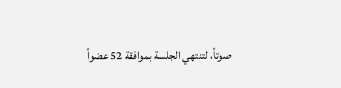صوتاً، لتنتهي الجلسة بموافقة 52 عضواً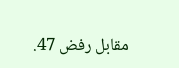مقابل رفض 47.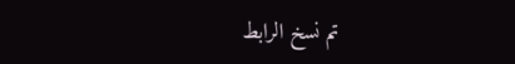تم نسخ الرابط